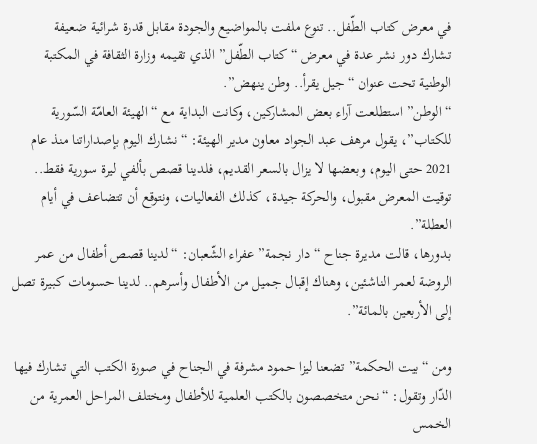في معرض كتاب الطّفل.. تنوع ملفت بالمواضيع والجودة مقابل قدرة شرائية ضعيفة
تشارك دور نشر عدة في معرض “كتاب الطّفل” الذي تقيمه وزارة الثقافة في المكتبة الوطنية تحت عنوان “جيل يقرأ.. وطن ينهض”.
“الوطن” استطلعت آراء بعض المشاركين، وكانت البداية مع “الهيئة العامّة السّورية للكتاب”، يقول مرهف عبد الجواد معاون مدير الهيئة: “نشارك اليوم بإصداراتنا منذ عام 2021 حتى اليوم، وبعضها لا يزال بالسعر القديم، فلدينا قصص بألفي ليرة سورية فقط.. توقيت المعرض مقبول، والحركة جيدة، كذلك الفعاليات، ونتوقع أن تتضاعف في أيام العطلة”.
بدورها، قالت مديرة جناح “دار نجمة” عفراء الشّعبان: “لدينا قصص أطفال من عمر الروضة لعمر الناشئين، وهناك إقبال جميل من الأطفال وأسرهم.. لدينا حسومات كبيرة تصل إلى الأربعين بالمائة”.

ومن “بيت الحكمة” تضعنا ليزا حمود مشرفة في الجناح في صورة الكتب التي تشارك فيها الدّار وتقول: “نحن متخصصون بالكتب العلمية للأطفال ومختلف المراحل العمرية من الخمس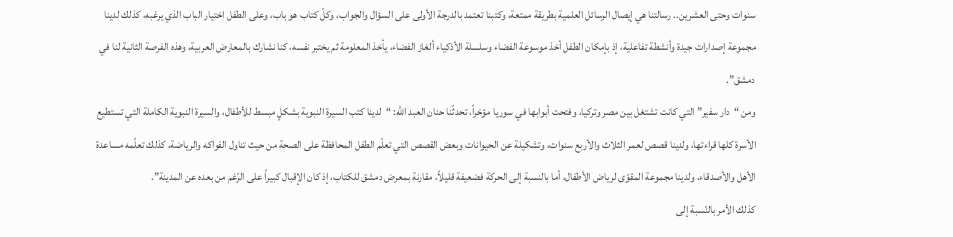سنوات وحتى العشرين.. رسالتنا هي إيصال الرسائل العلمية بطريقة ممتعة، وكتبنا تعتمد بالدرجة الأولى على السؤال والجواب، وكلّ كتاب هو باب، وعلى الطفل اختيار الباب الذي يرغبه، كذلك لدينا مجموعة إصدارات جيدة وأنشطة تفاعلية، إذ بإمكان الطفل أخذ موسوعة الفضاء وسلسلة الأذكياء ألغاز الفضاء، يأخذ المعلومة ثم يختبر نفسه، كنا نشارك بالمعارض العربية، وهذه الفرصة الثانية لنا في دمشق”.
ومن “دار سفير” التي كانت تشتغل بين مصر وتركيا، وفتحت أبوابها في سوريا مؤخراً، تحدثّنا حنان العبد الله: “لدينا كتب السيرة النبوية بشكلٍ مبسط للأطفال، والسيرة النبوية الكاملة التي تستطيع الأسرة كلها قراءتها، ولدينا قصص لعمر الثلاث والأربع سنوات، وتشكيلة عن الحيوانات وبعض القصص التي تعلّم الطفل المحافظة على الصحة من حيث تناول الفواكه والرياضة، كذلك تعلّمه مساعدة الأهل والأصدقاء، ولدينا مجموعة المقوّى لرياض الأطفال، أما بالنسبة إلى الحركة فضعيفة قليلاً، مقارنة بمعرض دمشق للكتاب، إذ كان الإقبال كبيراً على الرّغم من بعده عن المدينة”.
كذلك الأمر بالنّسبة إلى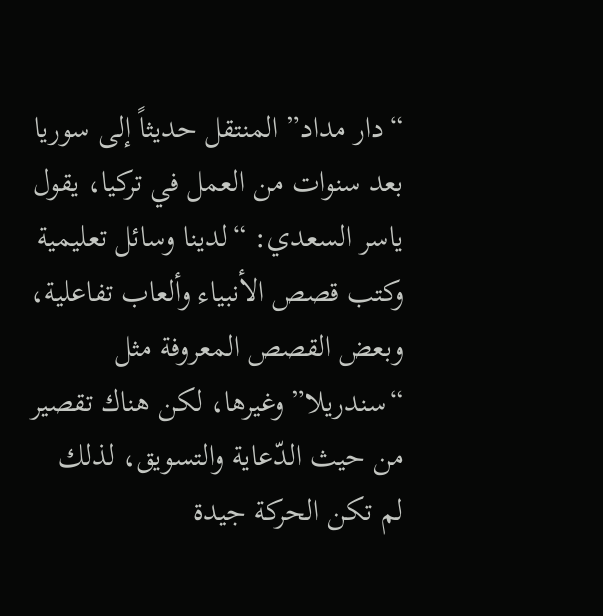“دار مداد” المنتقل حديثاً إلى سوريا بعد سنوات من العمل في تركيا، يقول ياسر السعدي: “لدينا وسائل تعليمية وكتب قصص الأنبياء وألعاب تفاعلية، وبعض القصص المعروفة مثل “سندريلا” وغيرها، لكن هناك تقصير من حيث الدّعاية والتسويق، لذلك لم تكن الحركة جيدة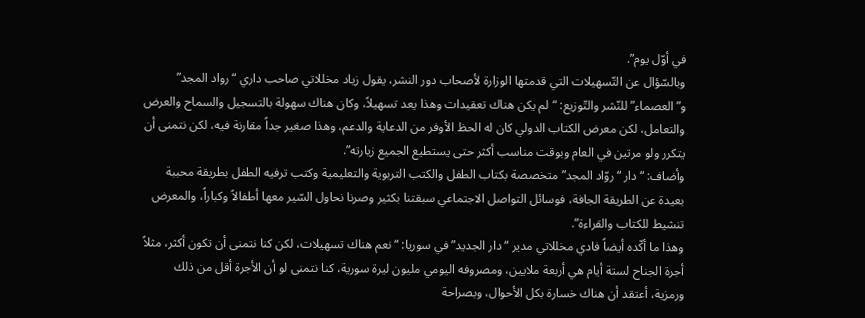في أوّل يوم”.
وبالسّؤال عن التّسهيلات التي قدمتها الوزارة لأصحاب دور النشر، يقول زياد مخللاتي صاحب داري “رواد المجد” و”العصماء” للنّشر والتّوزيع: “لم يكن هناك تعقيدات وهذا يعد تسهيلاً، وكان هناك سهولة بالتسجيل والسماح والعرض والتعامل، لكن معرض الكتاب الدولي كان له الحظ الأوفر من الدعاية والدعم، وهذا صغير جداً مقارنة فيه، لكن نتمنى أن يتكرر ولو مرتين في العام وبوقت مناسب أكثر حتى يستطيع الجميع زيارته”.
وأضاف: “دار “روّاد المجد” متخصصة بكتاب الطفل والكتب التربوية والتعليمية وكتب ترفيه الطفل بطريقة محببة بعيدة عن الطريقة الجافة، فوسائل التواصل الاجتماعي سبقتنا بكثير وصرنا نحاول السّير معها أطفالاً وكباراً، والمعرض تنشيط للكتاب والقراءة”.
وهذا ما أكّده أيضاً فادي مخللاتي مدير “دار الجديد” في سوريا: “نعم هناك تسهيلات، لكن كنا نتمنى أن تكون أكثر، مثلاً أجرة الجناح لستة أيام هي أربعة ملايين، ومصروفه اليومي مليون ليرة سورية، كنا نتمنى لو أن الأجرة أقل من ذلك ورمزية، أعتقد أن هناك خسارة بكل الأحوال، وبصراحة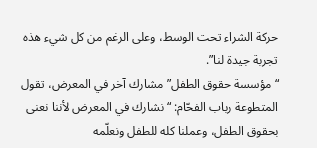حركة الشراء تحت الوسط، وعلى الرغم من كل شيء هذه تجربة جيدة لنا”.
“مؤسسة حقوق الطفل” مشارك آخر في المعرض، تقول المتطوعة رباب الفحّام: “نشارك في المعرض لأننا نعنى بحقوق الطفل، وعملنا كله للطفل ونعلّمه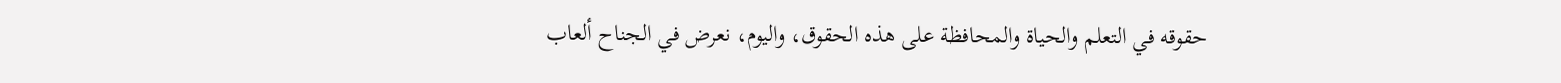حقوقه في التعلم والحياة والمحافظة على هذه الحقوق، واليوم، نعرض في الجناح ألعاب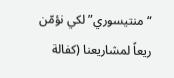“منتيسوري” لكي نؤمّن ريعاً لمشاريعنا (كفالة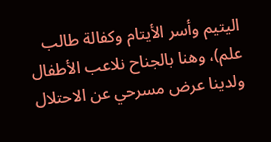اليتيم وأسر الأيتام وكفالة طالب علم)، وهنا بالجناح نلاعب الأطفال ولدينا عرض مسرحي عن الاحتلال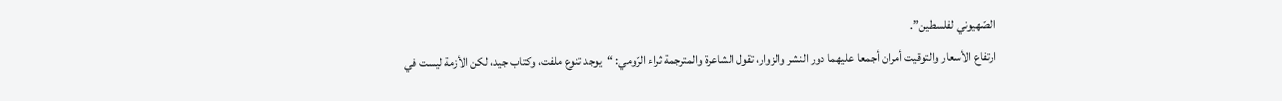الصّهيوني لفلسطين”.
ارتفاع الأسعار والتوقيت أمران أجمعا عليهما دور النشر والزوار، تقول الشاعرة والمترجمة ثراء الرّومي: “يوجد تنوع ملفت، وكتاب جيد، لكن الأزمة ليست في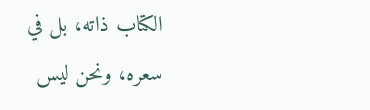الكتاب ذاته، بل في سعره، ونحن ليس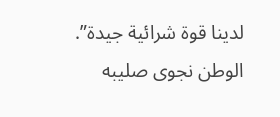لدينا قوة شرائية جيدة”.
الوطن نجوى صليبه